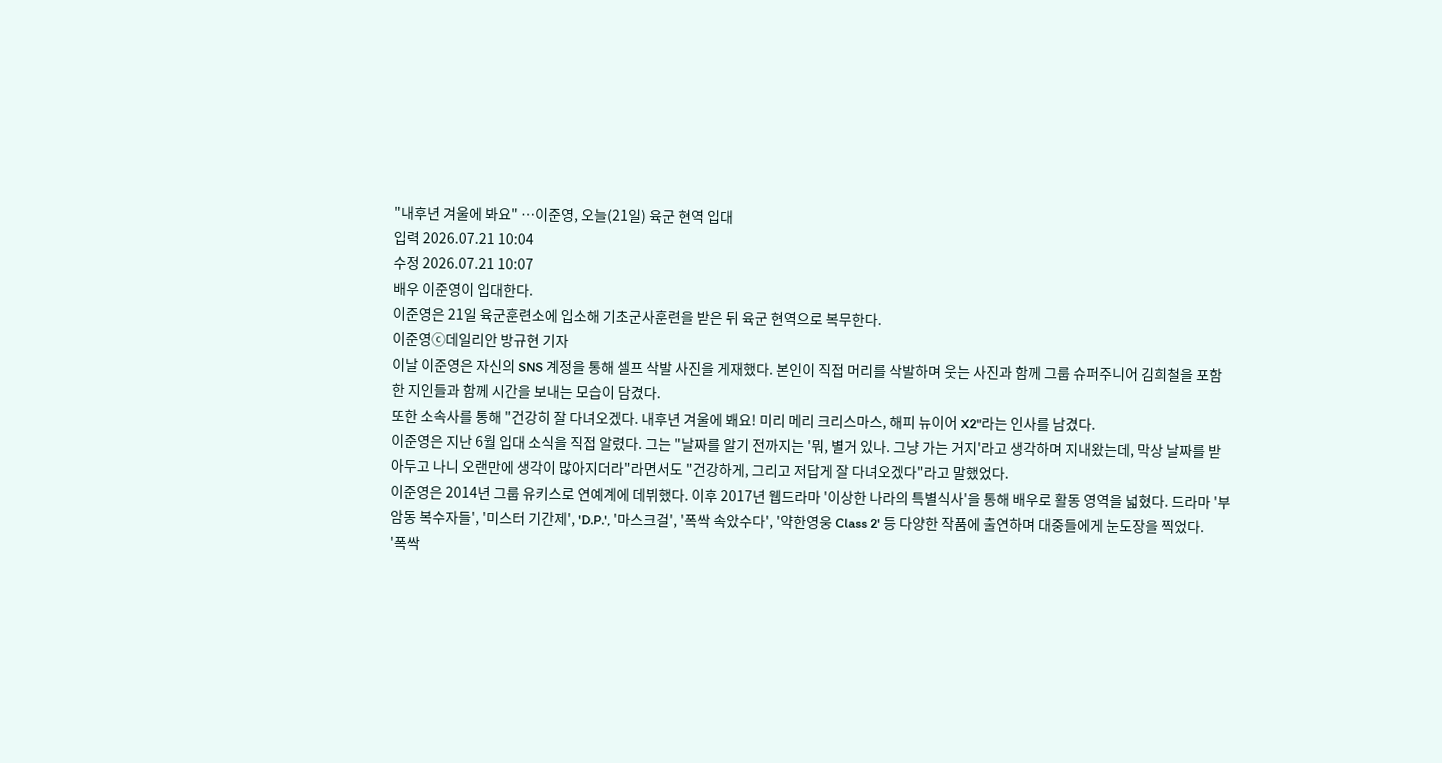"내후년 겨울에 봐요" …이준영, 오늘(21일) 육군 현역 입대
입력 2026.07.21 10:04
수정 2026.07.21 10:07
배우 이준영이 입대한다.
이준영은 21일 육군훈련소에 입소해 기초군사훈련을 받은 뒤 육군 현역으로 복무한다.
이준영ⓒ데일리안 방규현 기자
이날 이준영은 자신의 SNS 계정을 통해 셀프 삭발 사진을 게재했다. 본인이 직접 머리를 삭발하며 웃는 사진과 함께 그룹 슈퍼주니어 김희철을 포함한 지인들과 함께 시간을 보내는 모습이 담겼다.
또한 소속사를 통해 "건강히 잘 다녀오겠다. 내후년 겨울에 봬요! 미리 메리 크리스마스, 해피 뉴이어 X2"라는 인사를 남겼다.
이준영은 지난 6월 입대 소식을 직접 알렸다. 그는 "날짜를 알기 전까지는 '뭐, 별거 있나. 그냥 가는 거지'라고 생각하며 지내왔는데, 막상 날짜를 받아두고 나니 오랜만에 생각이 많아지더라"라면서도 "건강하게, 그리고 저답게 잘 다녀오겠다"라고 말했었다.
이준영은 2014년 그룹 유키스로 연예계에 데뷔했다. 이후 2017년 웹드라마 '이상한 나라의 특별식사'을 통해 배우로 활동 영역을 넓혔다. 드라마 '부암동 복수자들', '미스터 기간제', 'D.P.', '마스크걸', '폭싹 속았수다', '약한영웅 Class 2' 등 다양한 작품에 출연하며 대중들에게 눈도장을 찍었다.
'폭싹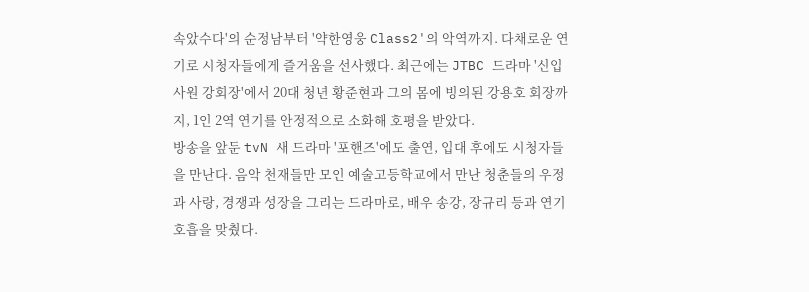속았수다'의 순정남부터 '약한영웅 Class2'의 악역까지. 다채로운 연기로 시청자들에게 즐거움을 선사했다. 최근에는 JTBC 드라마 '신입사원 강회장'에서 20대 청년 황준현과 그의 몸에 빙의된 강용호 회장까지, 1인 2역 연기를 안정적으로 소화해 호평을 받았다.
방송을 앞둔 tvN 새 드라마 '포핸즈'에도 출연, 입대 후에도 시청자들을 만난다. 음악 천재들만 모인 예술고등학교에서 만난 청춘들의 우정과 사랑, 경쟁과 성장을 그리는 드라마로, 배우 송강, 장규리 등과 연기 호흡을 맞췄다.